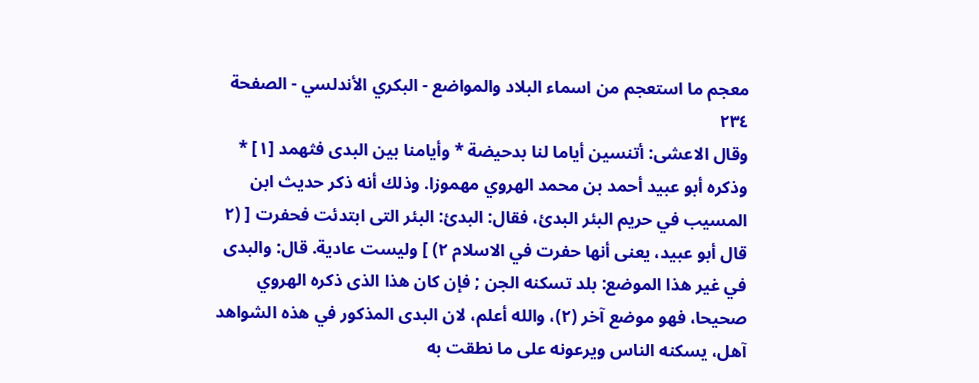معجم ما استعجم من اسماء البلاد والمواضع - البكري الأندلسي - الصفحة ٢٣٤
وقال الاعشى: أتنسين أياما لنا بدحيضة * وأيامنا بين البدى فثهمد [١] * وذكره أبو عبيد أحمد بن محمد الهروي مهموزا. وذلك أنه ذكر حديث ابن المسيب في حريم البئر البدئ، فقال: البدئ: البئر التى ابتدئت فحفرت [ (٢ قال أبو عبيد، يعنى أنها حفرت في الاسلام ٢) ] وليست عادية. قال: والبدى في غير هذا الموضع: بلد تسكنه الجن ; فإن كان هذا الذى ذكره الهروي صحيحا، فهو موضع آخر (٢)، والله أعلم، لان البدى المذكور في هذه الشواهد آهل، يسكنه الناس ويرعونه على ما نطقت به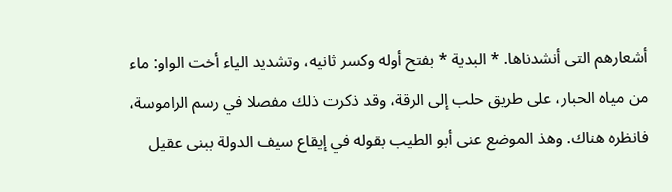أشعارهم التى أنشدناها. * البدية * بفتح أوله وكسر ثانيه، وتشديد الياء أخت الواو: ماء من مياه الحبار، على طريق حلب إلى الرقة، وقد ذكرت ذلك مفصلا في رسم الراموسة، فانظره هناك. وهذ الموضع عنى أبو الطيب بقوله في إيقاع سيف الدولة ببنى عقيل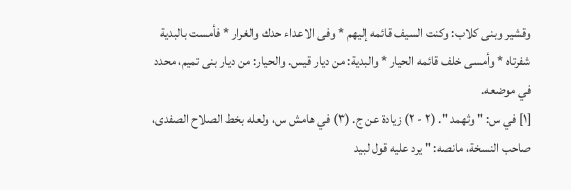وقشير وبنى كلاب: وكنت السيف قائمه إليهم * وفى الاعداء حدك والغرار * فأمست بالبدية شفرتاه * وأمسى خلف قائمه الحيار * والبدية: من ديار قيس. والحيار: من ديار بنى تميم، محدد في موضعه.
[١] في س: " وثهمد ". (٢ - ٢) زيادة عن ج. (٣) في هامش س، ولعله بخط الصلاح الصفدى، صاحب النسخة، مانصه: " يرد عليه قول لبيد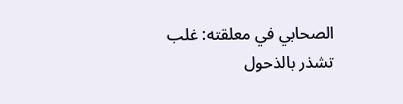الصحابي في معلقته: غلب تشذر بالذحول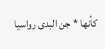كأنها * جن البدى رواسيا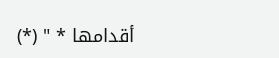أقدامها * " (*)